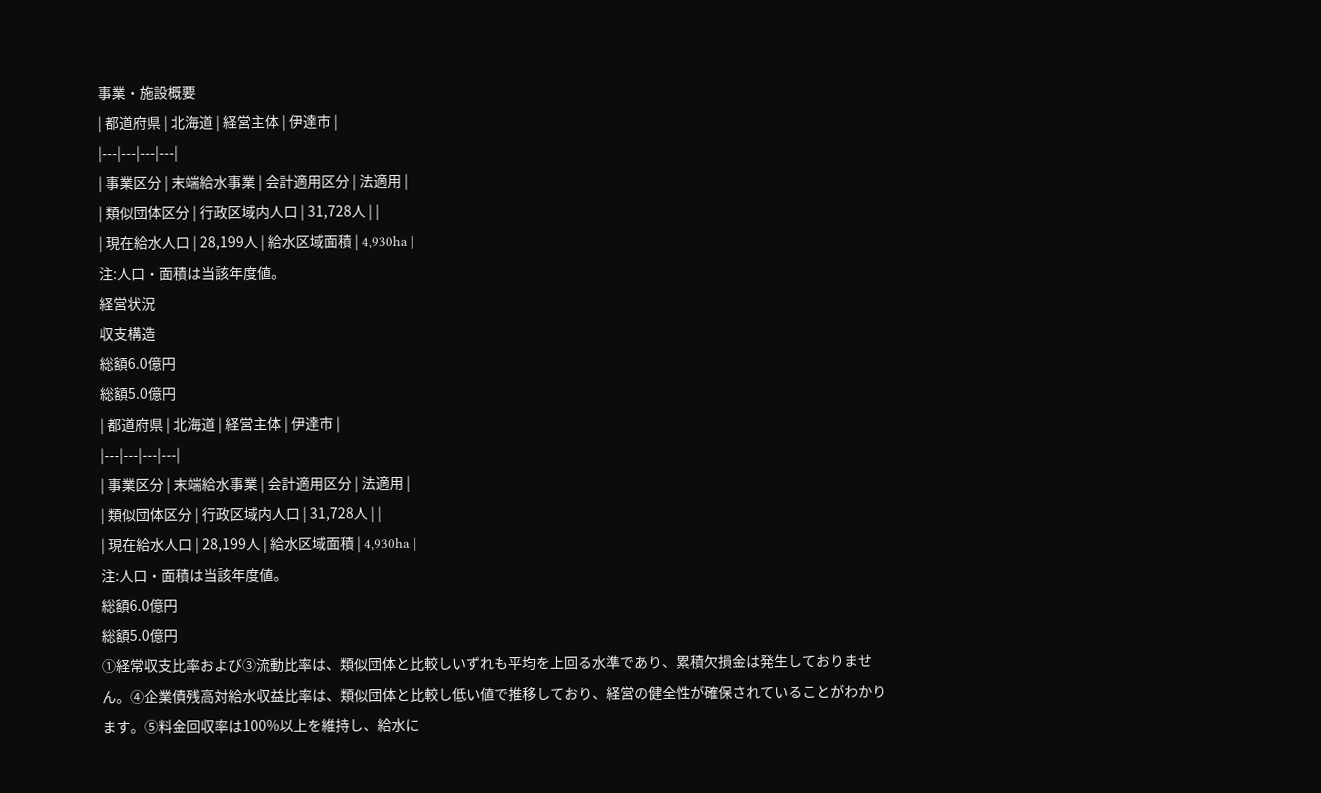事業・施設概要
| 都道府県 | 北海道 | 経営主体 | 伊達市 |
|---|---|---|---|
| 事業区分 | 末端給水事業 | 会計適用区分 | 法適用 |
| 類似団体区分 | 行政区域内人口 | 31,728人 | |
| 現在給水人口 | 28,199人 | 給水区域面積 | 4,930ha |
注:人口・面積は当該年度値。
経営状況
収支構造
総額6.0億円
総額5.0億円
| 都道府県 | 北海道 | 経営主体 | 伊達市 |
|---|---|---|---|
| 事業区分 | 末端給水事業 | 会計適用区分 | 法適用 |
| 類似団体区分 | 行政区域内人口 | 31,728人 | |
| 現在給水人口 | 28,199人 | 給水区域面積 | 4,930ha |
注:人口・面積は当該年度値。
総額6.0億円
総額5.0億円
①経常収支比率および③流動比率は、類似団体と比較しいずれも平均を上回る水準であり、累積欠損金は発生しておりません。④企業債残高対給水収益比率は、類似団体と比較し低い値で推移しており、経営の健全性が確保されていることがわかります。⑤料金回収率は100%以上を維持し、給水に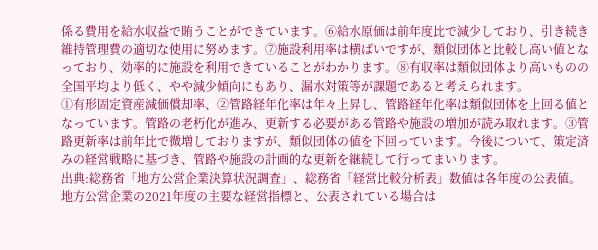係る費用を給水収益で賄うことができています。⑥給水原価は前年度比で減少しており、引き続き維持管理費の適切な使用に努めます。⑦施設利用率は横ばいですが、類似団体と比較し高い値となっており、効率的に施設を利用できていることがわかります。⑧有収率は類似団体より高いものの全国平均より低く、やや減少傾向にもあり、漏水対策等が課題であると考えられます。
①有形固定資産減価償却率、②管路経年化率は年々上昇し、管路経年化率は類似団体を上回る値となっています。管路の老朽化が進み、更新する必要がある管路や施設の増加が読み取れます。③管路更新率は前年比で微増しておりますが、類似団体の値を下回っています。今後について、策定済みの経営戦略に基づき、管路や施設の計画的な更新を継続して行ってまいります。
出典:総務省「地方公営企業決算状況調査」、総務省「経営比較分析表」数値は各年度の公表値。
地方公営企業の2021年度の主要な経営指標と、公表されている場合は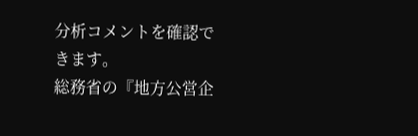分析コメントを確認できます。
総務省の『地方公営企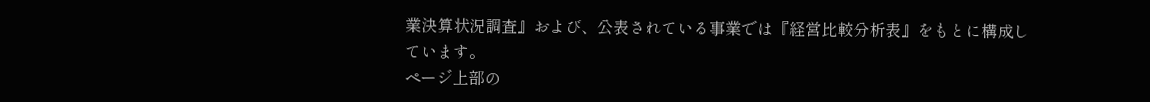業決算状況調査』および、公表されている事業では『経営比較分析表』をもとに構成しています。
ページ上部の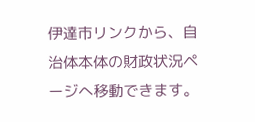伊達市リンクから、自治体本体の財政状況ページへ移動できます。